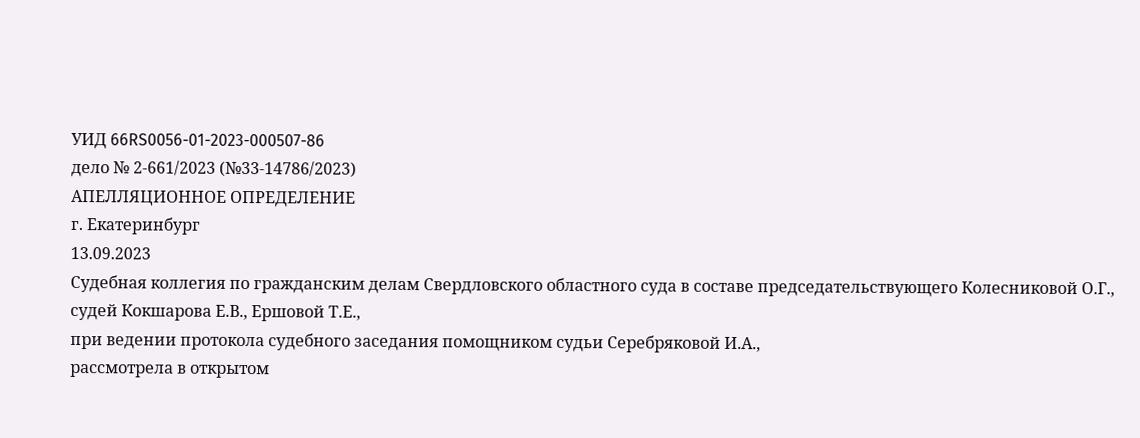УИД 66RS0056-01-2023-000507-86
дело № 2-661/2023 (№33-14786/2023)
АПЕЛЛЯЦИОННОЕ ОПРЕДЕЛЕНИЕ
г. Екатеринбург
13.09.2023
Судебная коллегия по гражданским делам Свердловского областного суда в составе председательствующего Колесниковой О.Г.,
судей Кокшарова Е.В., Ершовой Т.Е.,
при ведении протокола судебного заседания помощником судьи Серебряковой И.А.,
рассмотрела в открытом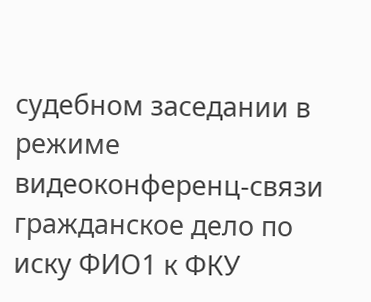судебном заседании в режиме видеоконференц-связи гражданское дело по иску ФИО1 к ФКУ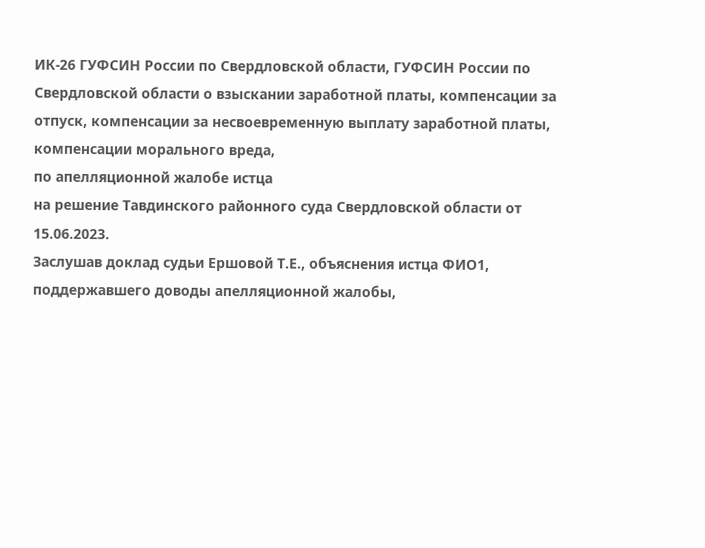ИК-26 ГУФСИН России по Свердловской области, ГУФСИН России по Свердловской области о взыскании заработной платы, компенсации за отпуск, компенсации за несвоевременную выплату заработной платы, компенсации морального вреда,
по апелляционной жалобе истца
на решение Тавдинского районного суда Свердловской области от 15.06.2023.
Заслушав доклад судьи Ершовой Т.Е., объяснения истца ФИО1, поддержавшего доводы апелляционной жалобы,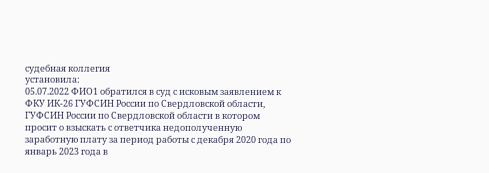судебная коллегия
установила:
05.07.2022 ФИО1 обратился в суд с исковым заявлением к ФКУ ИК-26 ГУФСИН России по Свердловской области, ГУФСИН России по Свердловской области в котором просит о взыскать с ответчика недополученную заработную плату за период работы с декабря 2020 года по январь 2023 года в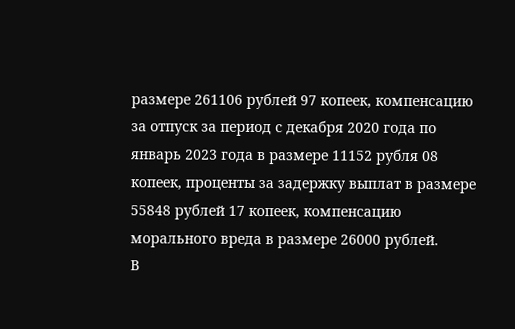размере 261106 рублей 97 копеек, компенсацию за отпуск за период с декабря 2020 года по январь 2023 года в размере 11152 рубля 08 копеек, проценты за задержку выплат в размере 55848 рублей 17 копеек, компенсацию морального вреда в размере 26000 рублей.
В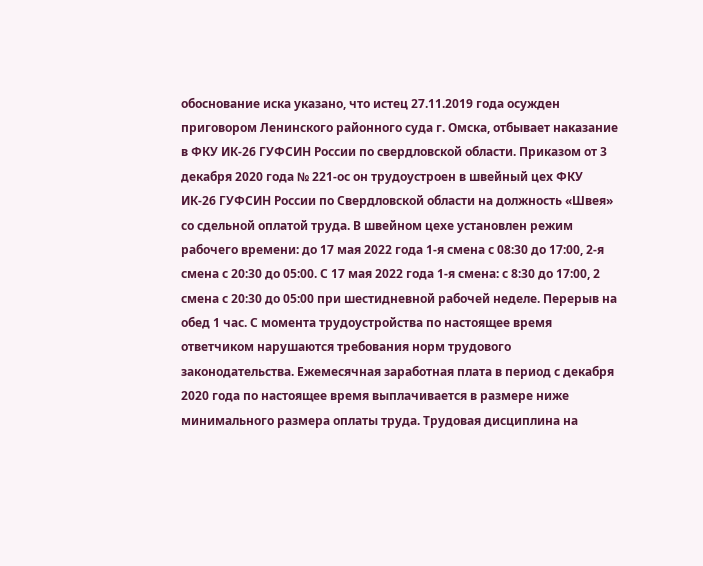обоснование иска указано, что истец 27.11.2019 года осужден приговором Ленинского районного суда г. Омска, отбывает наказание в ФКУ ИК-26 ГУФСИН России по свердловской области. Приказом от 3 декабря 2020 года № 221-ос он трудоустроен в швейный цех ФКУ ИК-26 ГУФСИН России по Свердловской области на должность «Швея» со сдельной оплатой труда. В швейном цехе установлен режим рабочего времени: до 17 мая 2022 года 1-я смена с 08:30 до 17:00, 2-я смена с 20:30 до 05:00. С 17 мая 2022 года 1-я смена: с 8:30 до 17:00, 2 смена с 20:30 до 05:00 при шестидневной рабочей неделе. Перерыв на обед 1 час. С момента трудоустройства по настоящее время ответчиком нарушаются требования норм трудового законодательства. Ежемесячная заработная плата в период с декабря 2020 года по настоящее время выплачивается в размере ниже минимального размера оплаты труда. Трудовая дисциплина на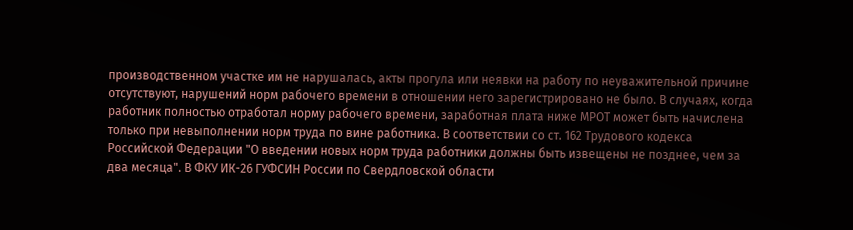производственном участке им не нарушалась, акты прогула или неявки на работу по неуважительной причине отсутствуют, нарушений норм рабочего времени в отношении него зарегистрировано не было. В случаях, когда работник полностью отработал норму рабочего времени, заработная плата ниже МРОТ может быть начислена только при невыполнении норм труда по вине работника. В соответствии со ст. 162 Трудового кодекса Российской Федерации "О введении новых норм труда работники должны быть извещены не позднее, чем за два месяца". В ФКУ ИК-26 ГУФСИН России по Свердловской области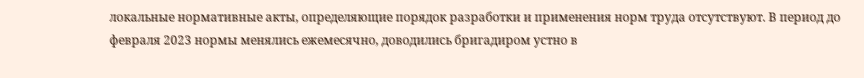локальные нормативные акты, определяющие порядок разработки и применения норм труда отсутствуют. В период до февраля 2023 нормы менялись ежемесячно, доводились бригадиром устно в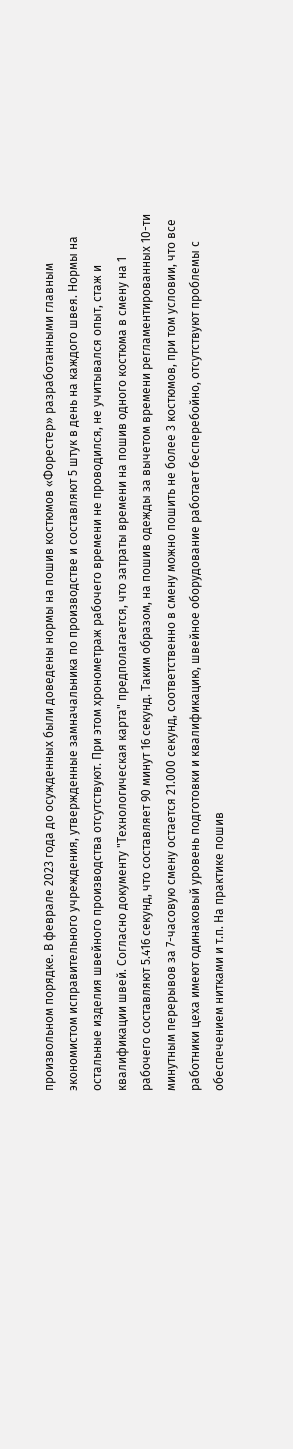произвольном порядке. В феврале 2023 года до осужденных были доведены нормы на пошив костюмов «Форестер» разработанными главным экономистом исправительного учреждения, утвержденные замначальника по производстве и составляют 5 штук в день на каждого швея. Нормы на остальные изделия швейного производства отсутствуют. При этом хронометраж рабочего времени не проводился, не учитывался опыт, стаж и квалификации швей. Согласно документу "Технологическая карта" предполагается, что затраты времени на пошив одного костюма в смену на 1 рабочего составляют 5.416 секунд, что составляет 90 минут 16 секунд. Таким образом, на пошив одежды за вычетом времени регламентированных 10-ти минутным перерывов за 7-часовую смену остается 21.000 секунд, соответственно в смену можно пошить не более 3 костюмов, при том условии, что все работники цеха имеют одинаковый уровень подготовки и квалификацию, швейное оборудование работает бесперебойно, отсутствуют проблемы с обеспечением нитками и т.п. На практике пошив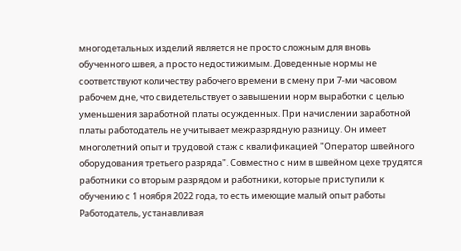многодетальных изделий является не просто сложным для вновь обученного швея, а просто недостижимым. Доведенные нормы не соответствуют количеству рабочего времени в смену при 7-ми часовом рабочем дне, что свидетельствует о завышении норм выработки с целью уменьшения заработной платы осужденных. При начислении заработной платы работодатель не учитывает межразрядную разницу. Он имеет многолетний опыт и трудовой стаж с квалификацией "Оператор швейного оборудования третьего разряда". Совместно с ним в швейном цехе трудятся работники со вторым разрядом и работники, которые приступили к обучению с 1 ноября 2022 года, то есть имеющие малый опыт работы Работодатель, устанавливая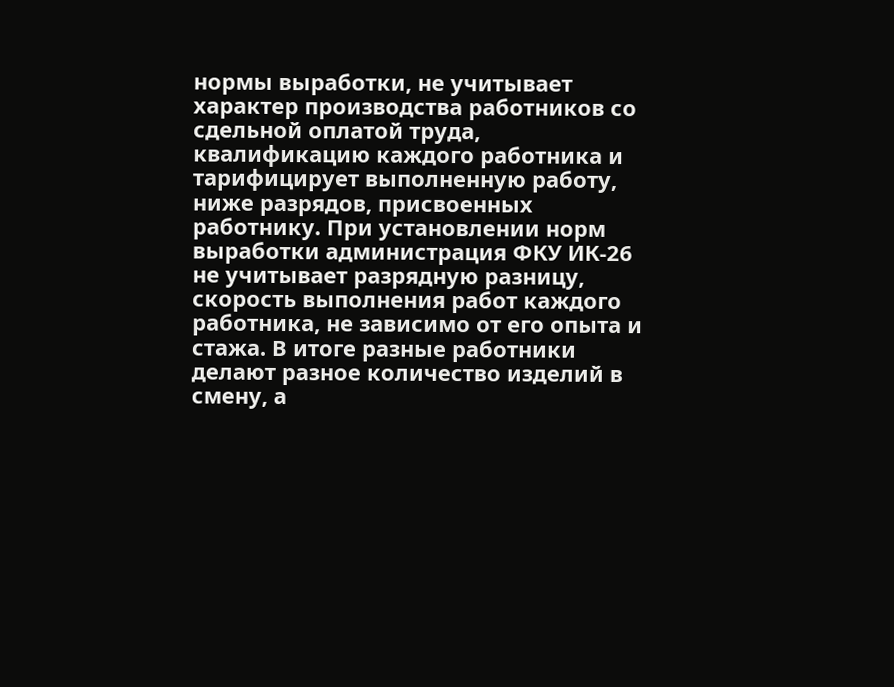нормы выработки, не учитывает характер производства работников со сдельной оплатой труда, квалификацию каждого работника и тарифицирует выполненную работу, ниже разрядов, присвоенных работнику. При установлении норм выработки администрация ФКУ ИК-26 не учитывает разрядную разницу, скорость выполнения работ каждого работника, не зависимо от его опыта и стажа. В итоге разные работники делают разное количество изделий в смену, а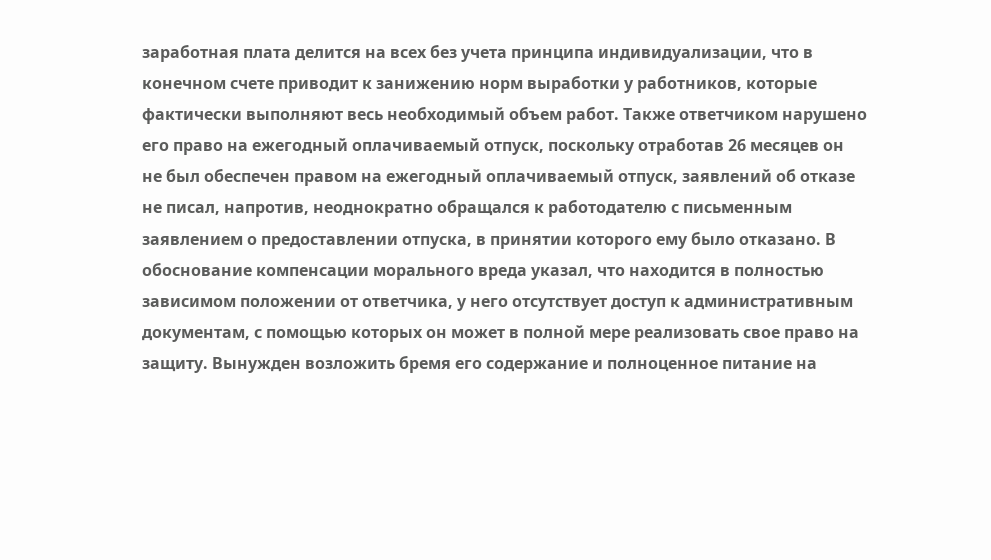заработная плата делится на всех без учета принципа индивидуализации, что в конечном счете приводит к занижению норм выработки у работников, которые фактически выполняют весь необходимый объем работ. Также ответчиком нарушено его право на ежегодный оплачиваемый отпуск, поскольку отработав 26 месяцев он не был обеспечен правом на ежегодный оплачиваемый отпуск, заявлений об отказе не писал, напротив, неоднократно обращался к работодателю с письменным заявлением о предоставлении отпуска, в принятии которого ему было отказано. В обоснование компенсации морального вреда указал, что находится в полностью зависимом положении от ответчика, у него отсутствует доступ к административным документам, с помощью которых он может в полной мере реализовать свое право на защиту. Вынужден возложить бремя его содержание и полноценное питание на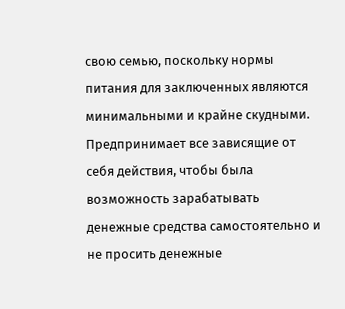свою семью, поскольку нормы питания для заключенных являются минимальными и крайне скудными. Предпринимает все зависящие от себя действия, чтобы была возможность зарабатывать денежные средства самостоятельно и не просить денежные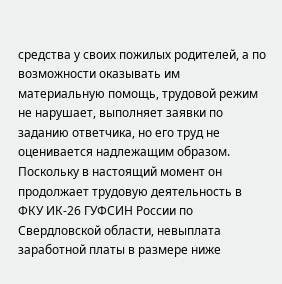средства у своих пожилых родителей, а по возможности оказывать им материальную помощь, трудовой режим не нарушает, выполняет заявки по заданию ответчика, но его труд не оценивается надлежащим образом. Поскольку в настоящий момент он продолжает трудовую деятельность в ФКУ ИК-26 ГУФСИН России по Свердловской области, невыплата заработной платы в размере ниже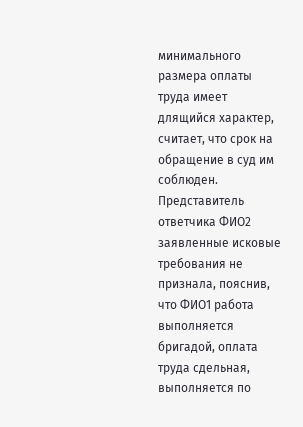минимального размера оплаты труда имеет длящийся характер, считает, что срок на обращение в суд им соблюден.
Представитель ответчика ФИО2 заявленные исковые требования не признала, пояснив, что ФИО1 работа выполняется бригадой, оплата труда сдельная, выполняется по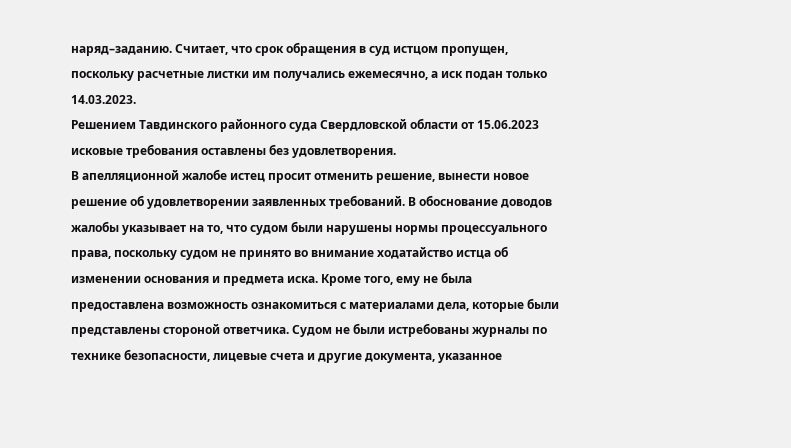наряд–заданию. Считает, что срок обращения в суд истцом пропущен, поскольку расчетные листки им получались ежемесячно, а иск подан только 14.03.2023.
Решением Тавдинского районного суда Свердловской области от 15.06.2023 исковые требования оставлены без удовлетворения.
В апелляционной жалобе истец просит отменить решение, вынести новое решение об удовлетворении заявленных требований. В обоснование доводов жалобы указывает на то, что судом были нарушены нормы процессуального права, поскольку судом не принято во внимание ходатайство истца об изменении основания и предмета иска. Кроме того, ему не была предоставлена возможность ознакомиться с материалами дела, которые были представлены стороной ответчика. Судом не были истребованы журналы по технике безопасности, лицевые счета и другие документа, указанное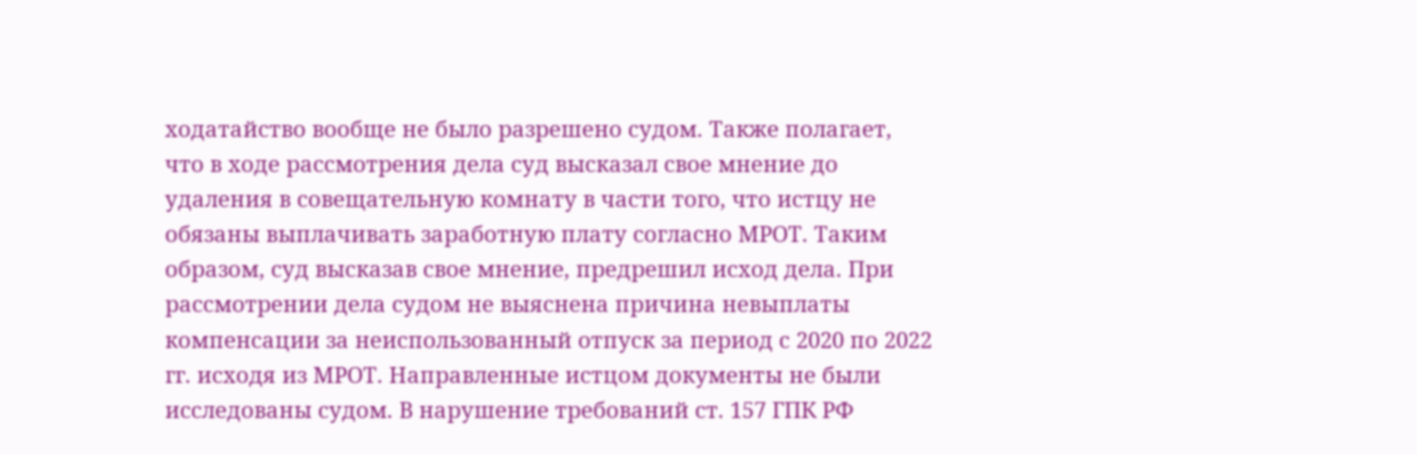ходатайство вообще не было разрешено судом. Также полагает, что в ходе рассмотрения дела суд высказал свое мнение до удаления в совещательную комнату в части того, что истцу не обязаны выплачивать заработную плату согласно МРОТ. Таким образом, суд высказав свое мнение, предрешил исход дела. При рассмотрении дела судом не выяснена причина невыплаты компенсации за неиспользованный отпуск за период с 2020 по 2022 гг. исходя из МРОТ. Направленные истцом документы не были исследованы судом. В нарушение требований ст. 157 ГПК РФ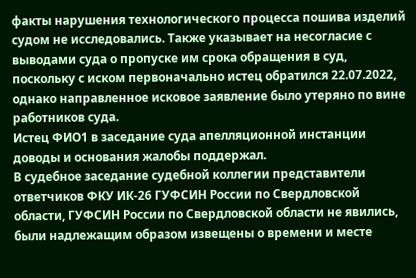факты нарушения технологического процесса пошива изделий судом не исследовались. Также указывает на несогласие с выводами суда о пропуске им срока обращения в суд, поскольку с иском первоначально истец обратился 22.07.2022, однако направленное исковое заявление было утеряно по вине работников суда.
Истец ФИО1 в заседание суда апелляционной инстанции доводы и основания жалобы поддержал.
В судебное заседание судебной коллегии представители ответчиков ФКУ ИК-26 ГУФСИН России по Свердловской области, ГУФСИН России по Свердловской области не явились, были надлежащим образом извещены о времени и месте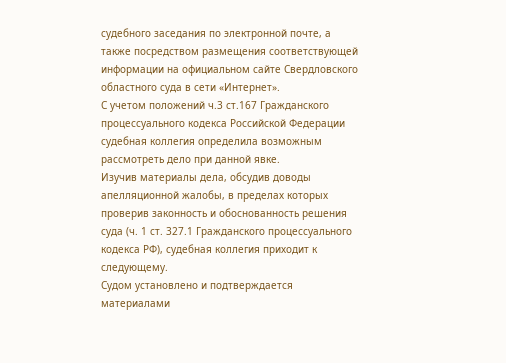судебного заседания по электронной почте, а также посредством размещения соответствующей информации на официальном сайте Свердловского областного суда в сети «Интернет».
С учетом положений ч.3 ст.167 Гражданского процессуального кодекса Российской Федерации судебная коллегия определила возможным рассмотреть дело при данной явке.
Изучив материалы дела, обсудив доводы апелляционной жалобы, в пределах которых проверив законность и обоснованность решения суда (ч. 1 ст. 327.1 Гражданского процессуального кодекса РФ), судебная коллегия приходит к следующему.
Судом установлено и подтверждается материалами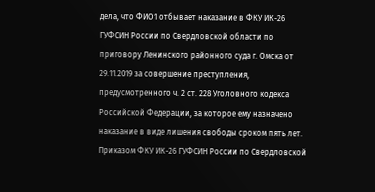дела, что ФИО1 отбывает наказание в ФКУ ИК-26 ГУФСИН России по Свердловской области по приговору Ленинского районного суда г. Омска от 29.11.2019 за совершение преступления, предусмотренного ч. 2 ст. 228 Уголовного кодекса Российской Федерации, за которое ему назначено наказание в виде лишения свободы сроком пять лет.
Приказом ФКУ ИК-26 ГУФСИН России по Свердловской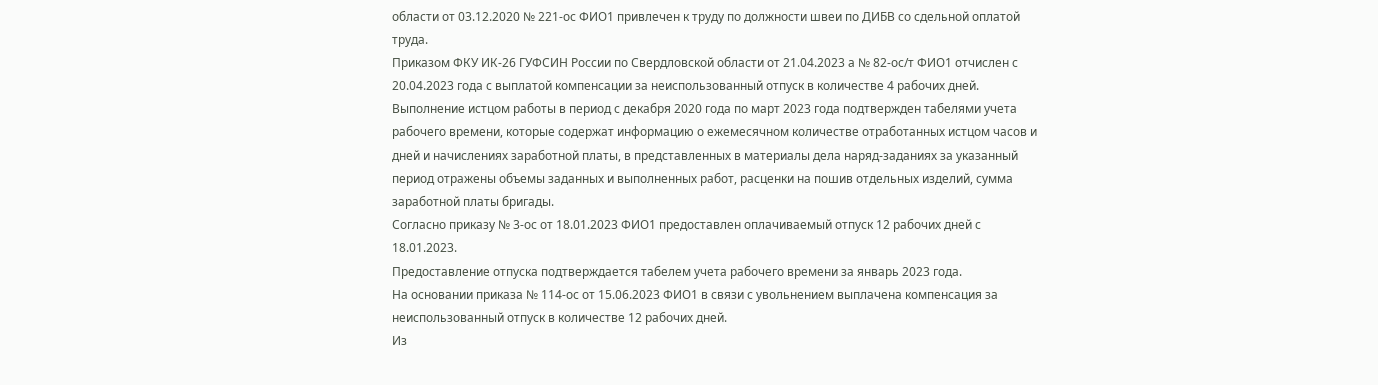области от 03.12.2020 № 221-ос ФИО1 привлечен к труду по должности швеи по ДИБВ со сдельной оплатой труда.
Приказом ФКУ ИК-26 ГУФСИН России по Свердловской области от 21.04.2023 а № 82-ос/т ФИО1 отчислен с 20.04.2023 года с выплатой компенсации за неиспользованный отпуск в количестве 4 рабочих дней.
Выполнение истцом работы в период с декабря 2020 года по март 2023 года подтвержден табелями учета рабочего времени, которые содержат информацию о ежемесячном количестве отработанных истцом часов и дней и начислениях заработной платы, в представленных в материалы дела наряд-заданиях за указанный период отражены объемы заданных и выполненных работ, расценки на пошив отдельных изделий, сумма заработной платы бригады.
Согласно приказу № 3-ос от 18.01.2023 ФИО1 предоставлен оплачиваемый отпуск 12 рабочих дней с 18.01.2023.
Предоставление отпуска подтверждается табелем учета рабочего времени за январь 2023 года.
На основании приказа № 114-ос от 15.06.2023 ФИО1 в связи с увольнением выплачена компенсация за неиспользованный отпуск в количестве 12 рабочих дней.
Из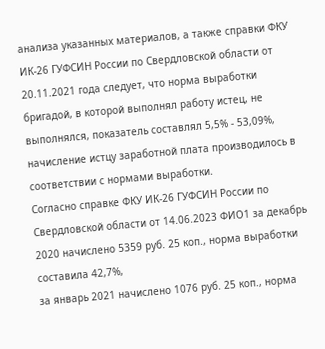анализа указанных материалов, а также справки ФКУ ИК-26 ГУФСИН России по Свердловской области от 20.11.2021 года следует, что норма выработки бригадой, в которой выполнял работу истец, не выполнялся, показатель составлял 5,5% - 53,09%, начисление истцу заработной плата производилось в соответствии с нормами выработки.
Согласно справке ФКУ ИК-26 ГУФСИН России по Свердловской области от 14.06.2023 ФИО1 за декабрь 2020 начислено 5359 руб. 25 коп., норма выработки составила 42,7%,
за январь 2021 начислено 1076 руб. 25 коп., норма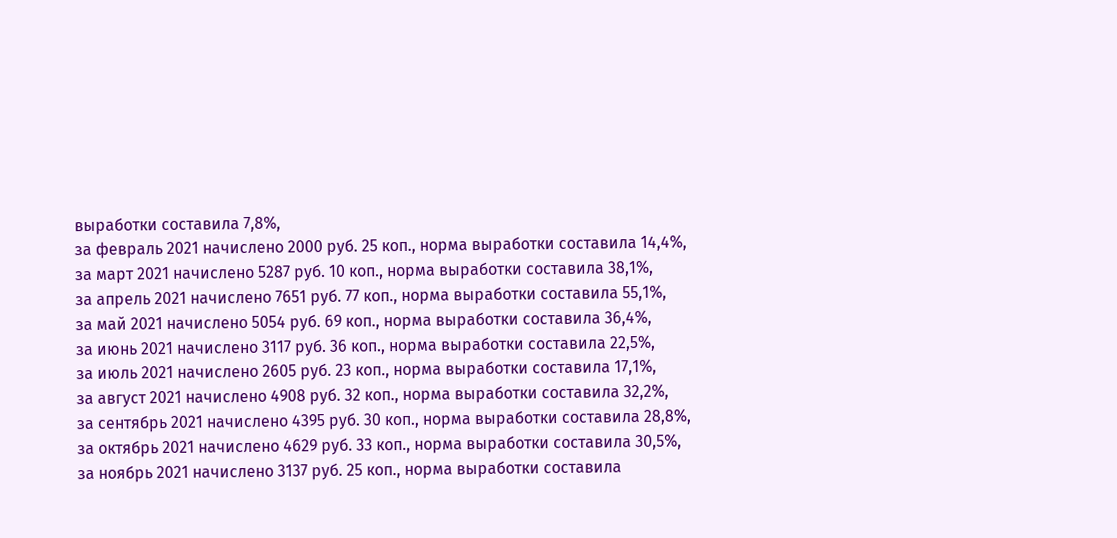выработки составила 7,8%,
за февраль 2021 начислено 2000 руб. 25 коп., норма выработки составила 14,4%,
за март 2021 начислено 5287 руб. 10 коп., норма выработки составила 38,1%,
за апрель 2021 начислено 7651 руб. 77 коп., норма выработки составила 55,1%,
за май 2021 начислено 5054 руб. 69 коп., норма выработки составила 36,4%,
за июнь 2021 начислено 3117 руб. 36 коп., норма выработки составила 22,5%,
за июль 2021 начислено 2605 руб. 23 коп., норма выработки составила 17,1%,
за август 2021 начислено 4908 руб. 32 коп., норма выработки составила 32,2%,
за сентябрь 2021 начислено 4395 руб. 30 коп., норма выработки составила 28,8%,
за октябрь 2021 начислено 4629 руб. 33 коп., норма выработки составила 30,5%,
за ноябрь 2021 начислено 3137 руб. 25 коп., норма выработки составила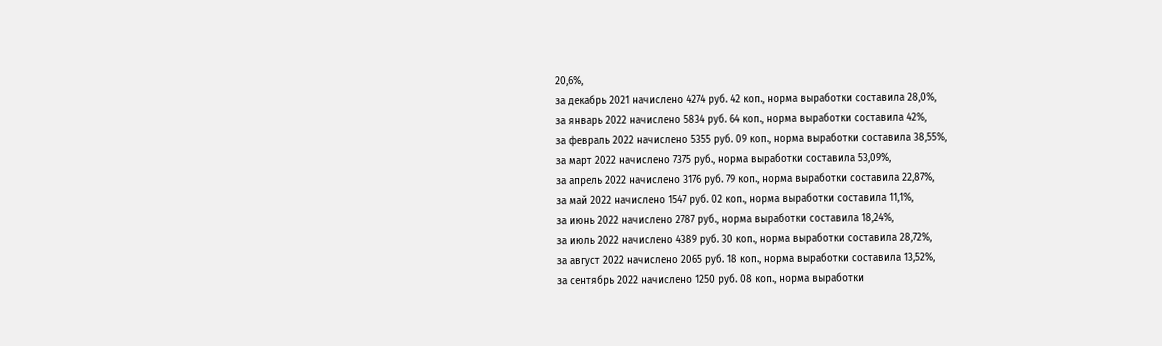20,6%,
за декабрь 2021 начислено 4274 руб. 42 коп., норма выработки составила 28,0%,
за январь 2022 начислено 5834 руб. 64 коп., норма выработки составила 42%,
за февраль 2022 начислено 5355 руб. 09 коп., норма выработки составила 38,55%,
за март 2022 начислено 7375 руб., норма выработки составила 53,09%,
за апрель 2022 начислено 3176 руб. 79 коп., норма выработки составила 22,87%,
за май 2022 начислено 1547 руб. 02 коп., норма выработки составила 11,1%,
за июнь 2022 начислено 2787 руб., норма выработки составила 18,24%,
за июль 2022 начислено 4389 руб. 30 коп., норма выработки составила 28,72%,
за август 2022 начислено 2065 руб. 18 коп., норма выработки составила 13,52%,
за сентябрь 2022 начислено 1250 руб. 08 коп., норма выработки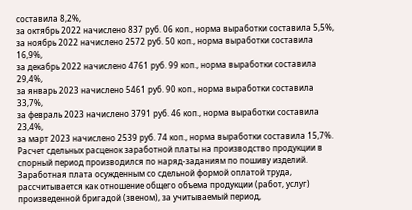составила 8,2%,
за октябрь 2022 начислено 837 руб. 06 коп., норма выработки составила 5,5%,
за ноябрь 2022 начислено 2572 руб. 50 коп., норма выработки составила 16,9%,
за декабрь 2022 начислено 4761 руб. 99 коп., норма выработки составила 29,4%,
за январь 2023 начислено 5461 руб. 90 коп., норма выработки составила 33,7%,
за февраль 2023 начислено 3791 руб. 46 коп., норма выработки составила 23,4%,
за март 2023 начислено 2539 руб. 74 коп., норма выработки составила 15,7%.
Расчет сдельных расценок заработной платы на производство продукции в спорный период производился по наряд-заданиям по пошиву изделий.
Заработная плата осужденным со сдельной формой оплатой труда, рассчитывается как отношение общего объема продукции (работ, услуг) произведенной бригадой (звеном), за учитываемый период,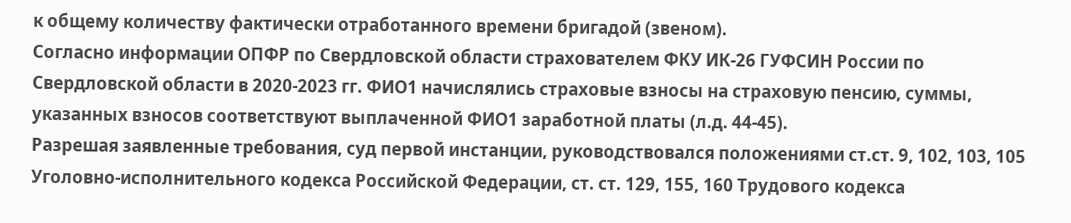к общему количеству фактически отработанного времени бригадой (звеном).
Согласно информации ОПФР по Свердловской области страхователем ФКУ ИК-26 ГУФСИН России по Свердловской области в 2020-2023 гг. ФИО1 начислялись страховые взносы на страховую пенсию, суммы, указанных взносов соответствуют выплаченной ФИО1 заработной платы (л.д. 44-45).
Разрешая заявленные требования, суд первой инстанции, руководствовался положениями ст.ст. 9, 102, 103, 105 Уголовно-исполнительного кодекса Российской Федерации, ст. ст. 129, 155, 160 Трудового кодекса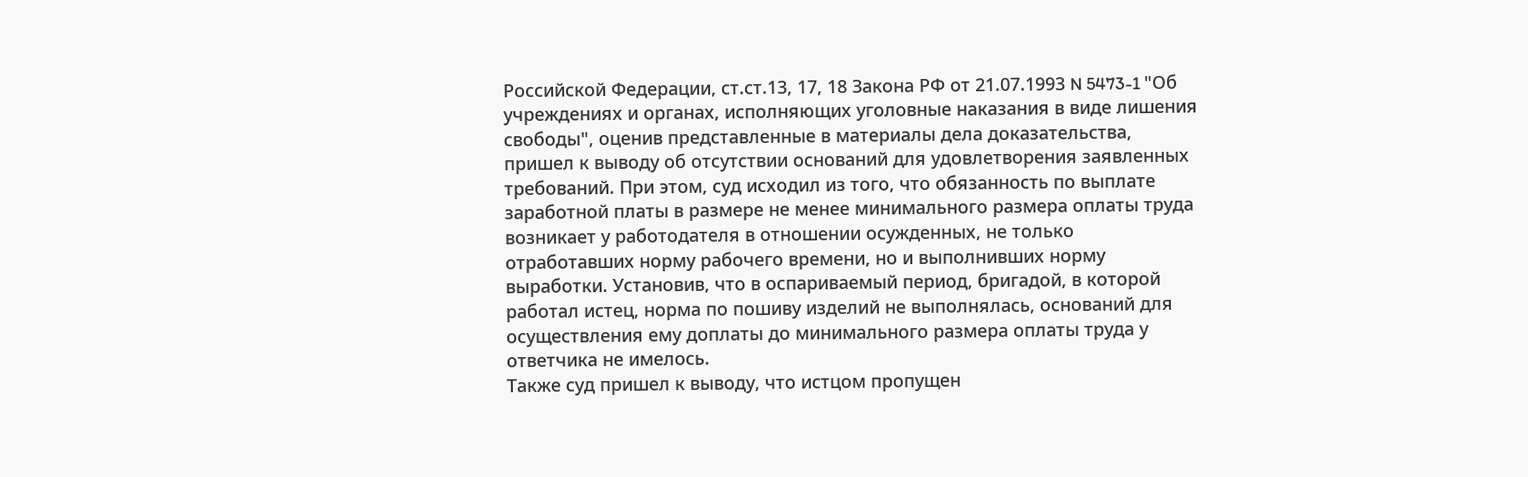Российской Федерации, ст.ст.13, 17, 18 Закона РФ от 21.07.1993 N 5473-1 "Об учреждениях и органах, исполняющих уголовные наказания в виде лишения свободы", оценив представленные в материалы дела доказательства, пришел к выводу об отсутствии оснований для удовлетворения заявленных требований. При этом, суд исходил из того, что обязанность по выплате заработной платы в размере не менее минимального размера оплаты труда возникает у работодателя в отношении осужденных, не только отработавших норму рабочего времени, но и выполнивших норму выработки. Установив, что в оспариваемый период, бригадой, в которой работал истец, норма по пошиву изделий не выполнялась, оснований для осуществления ему доплаты до минимального размера оплаты труда у ответчика не имелось.
Также суд пришел к выводу, что истцом пропущен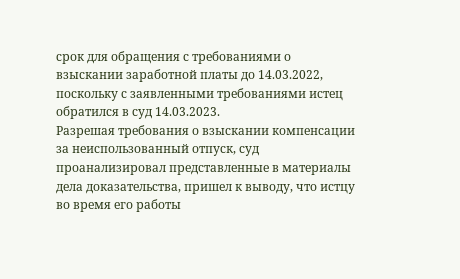срок для обращения с требованиями о взыскании заработной платы до 14.03.2022, поскольку с заявленными требованиями истец обратился в суд 14.03.2023.
Разрешая требования о взыскании компенсации за неиспользованный отпуск, суд проанализировал представленные в материалы дела доказательства, пришел к выводу, что истцу во время его работы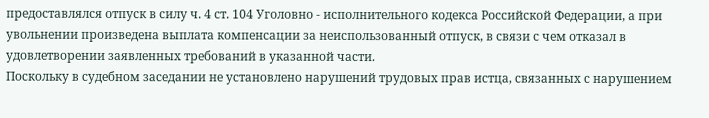предоставлялся отпуск в силу ч. 4 ст. 104 Уголовно - исполнительного кодекса Российской Федерации, а при увольнении произведена выплата компенсации за неиспользованный отпуск, в связи с чем отказал в удовлетворении заявленных требований в указанной части.
Поскольку в судебном заседании не установлено нарушений трудовых прав истца, связанных с нарушением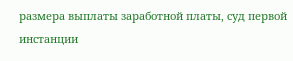размера выплаты заработной платы, суд первой инстанции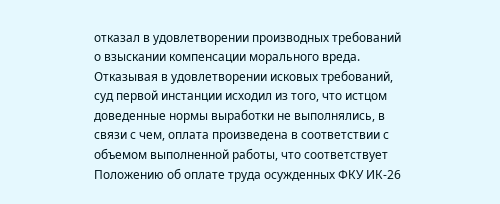отказал в удовлетворении производных требований о взыскании компенсации морального вреда.
Отказывая в удовлетворении исковых требований, суд первой инстанции исходил из того, что истцом доведенные нормы выработки не выполнялись, в связи с чем, оплата произведена в соответствии с объемом выполненной работы, что соответствует Положению об оплате труда осужденных ФКУ ИК-26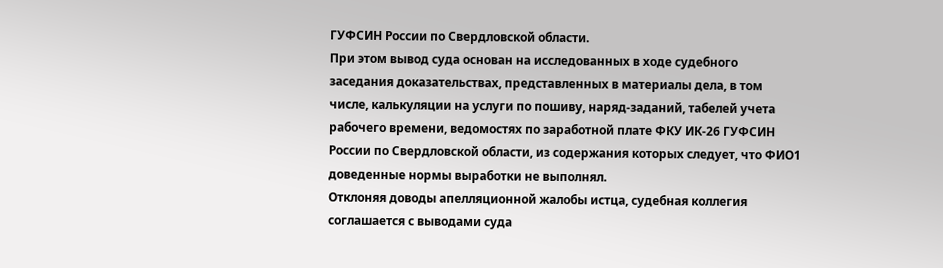ГУФСИН России по Свердловской области.
При этом вывод суда основан на исследованных в ходе судебного заседания доказательствах, представленных в материалы дела, в том числе, калькуляции на услуги по пошиву, наряд-заданий, табелей учета рабочего времени, ведомостях по заработной плате ФКУ ИК-26 ГУФСИН России по Свердловской области, из содержания которых следует, что ФИО1 доведенные нормы выработки не выполнял.
Отклоняя доводы апелляционной жалобы истца, судебная коллегия соглашается с выводами суда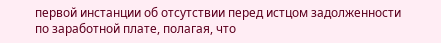первой инстанции об отсутствии перед истцом задолженности по заработной плате, полагая, что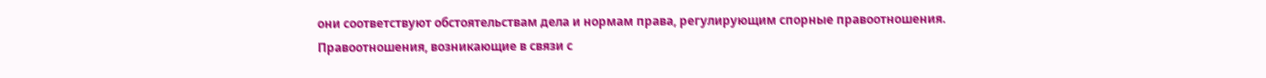они соответствуют обстоятельствам дела и нормам права, регулирующим спорные правоотношения.
Правоотношения, возникающие в связи с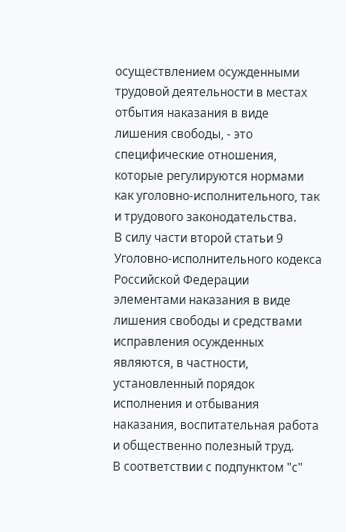осуществлением осужденными трудовой деятельности в местах отбытия наказания в виде лишения свободы, - это специфические отношения, которые регулируются нормами как уголовно-исполнительного, так и трудового законодательства.
В силу части второй статьи 9 Уголовно-исполнительного кодекса Российской Федерации элементами наказания в виде лишения свободы и средствами исправления осужденных являются, в частности, установленный порядок исполнения и отбывания наказания, воспитательная работа и общественно полезный труд.
В соответствии с подпунктом "с"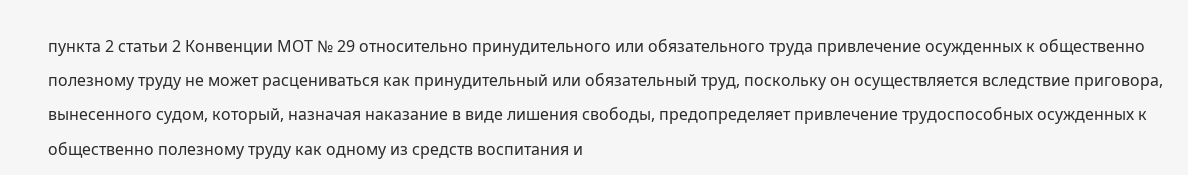пункта 2 статьи 2 Конвенции МОТ № 29 относительно принудительного или обязательного труда привлечение осужденных к общественно полезному труду не может расцениваться как принудительный или обязательный труд, поскольку он осуществляется вследствие приговора, вынесенного судом, который, назначая наказание в виде лишения свободы, предопределяет привлечение трудоспособных осужденных к общественно полезному труду как одному из средств воспитания и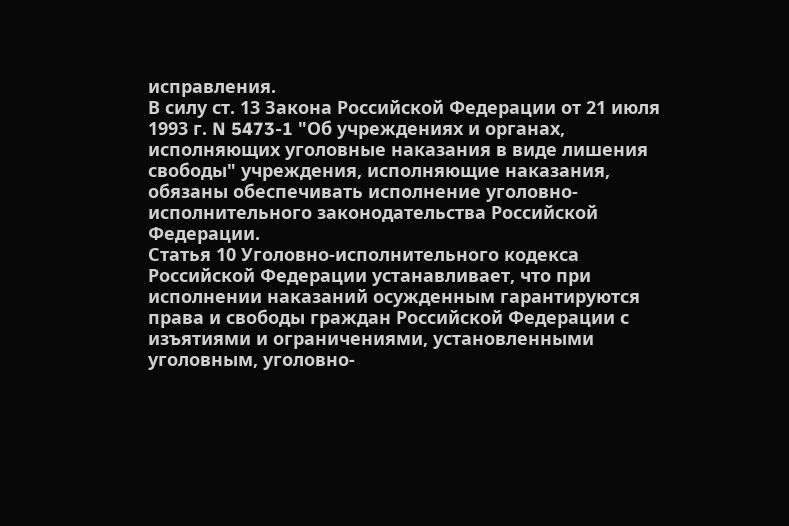исправления.
В силу ст. 13 Закона Российской Федерации от 21 июля 1993 г. N 5473-1 "Об учреждениях и органах, исполняющих уголовные наказания в виде лишения свободы" учреждения, исполняющие наказания, обязаны обеспечивать исполнение уголовно-исполнительного законодательства Российской Федерации.
Статья 10 Уголовно-исполнительного кодекса Российской Федерации устанавливает, что при исполнении наказаний осужденным гарантируются права и свободы граждан Российской Федерации с изъятиями и ограничениями, установленными уголовным, уголовно-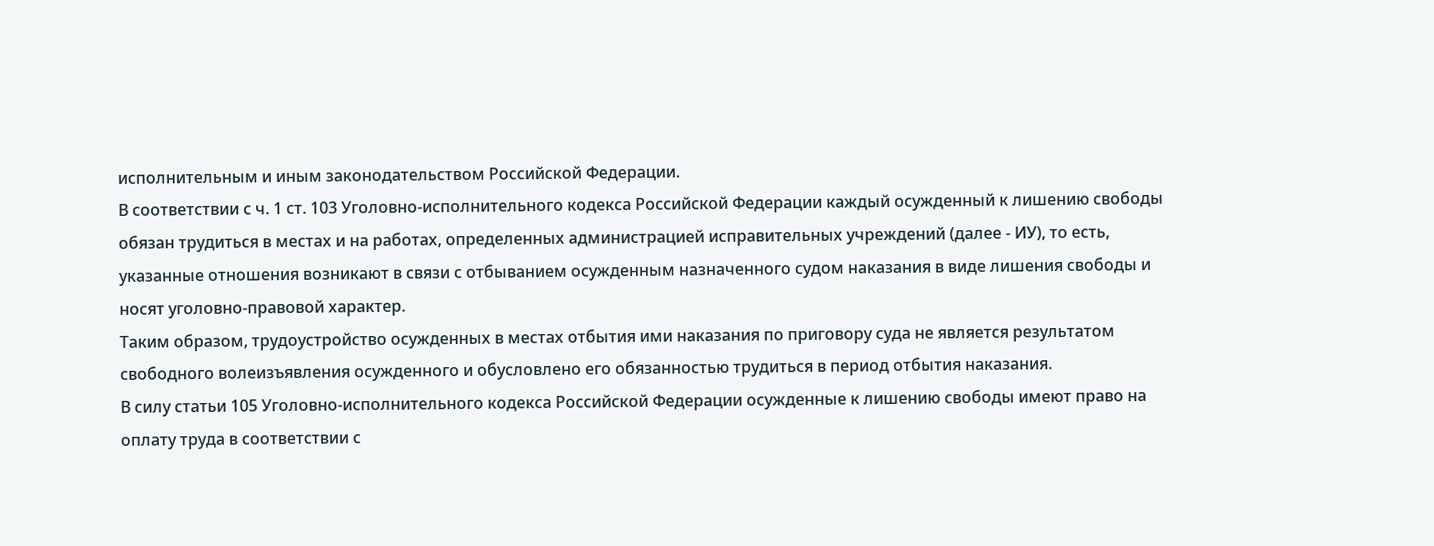исполнительным и иным законодательством Российской Федерации.
В соответствии с ч. 1 ст. 103 Уголовно-исполнительного кодекса Российской Федерации каждый осужденный к лишению свободы обязан трудиться в местах и на работах, определенных администрацией исправительных учреждений (далее - ИУ), то есть, указанные отношения возникают в связи с отбыванием осужденным назначенного судом наказания в виде лишения свободы и носят уголовно-правовой характер.
Таким образом, трудоустройство осужденных в местах отбытия ими наказания по приговору суда не является результатом свободного волеизъявления осужденного и обусловлено его обязанностью трудиться в период отбытия наказания.
В силу статьи 105 Уголовно-исполнительного кодекса Российской Федерации осужденные к лишению свободы имеют право на оплату труда в соответствии с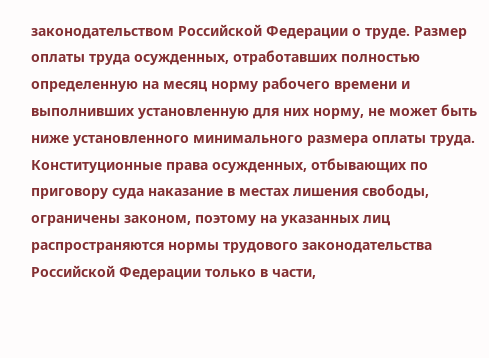законодательством Российской Федерации о труде. Размер оплаты труда осужденных, отработавших полностью определенную на месяц норму рабочего времени и выполнивших установленную для них норму, не может быть ниже установленного минимального размера оплаты труда.
Конституционные права осужденных, отбывающих по приговору суда наказание в местах лишения свободы, ограничены законом, поэтому на указанных лиц распространяются нормы трудового законодательства Российской Федерации только в части,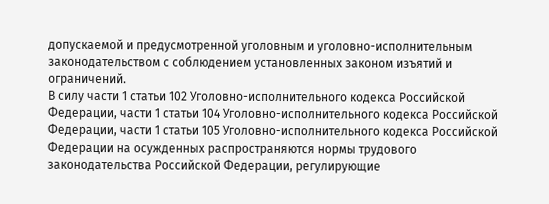допускаемой и предусмотренной уголовным и уголовно-исполнительным законодательством с соблюдением установленных законом изъятий и ограничений.
В силу части 1 статьи 102 Уголовно-исполнительного кодекса Российской Федерации, части 1 статьи 104 Уголовно-исполнительного кодекса Российской Федерации, части 1 статьи 105 Уголовно-исполнительного кодекса Российской Федерации на осужденных распространяются нормы трудового законодательства Российской Федерации, регулирующие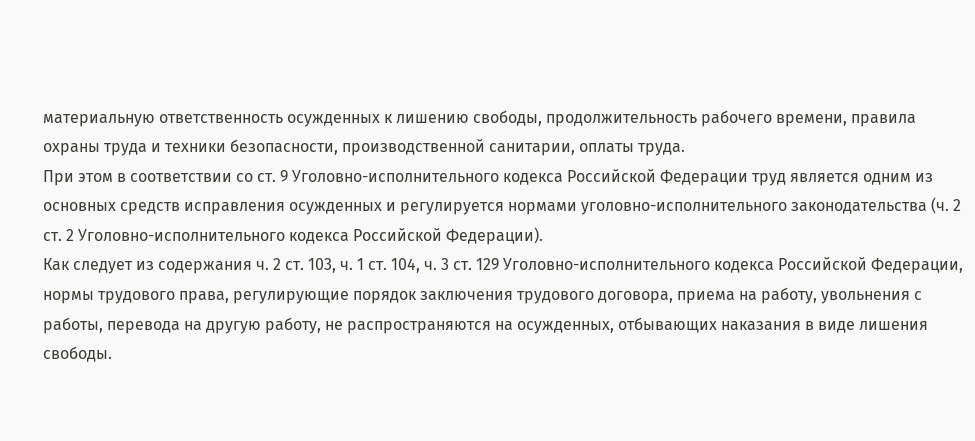материальную ответственность осужденных к лишению свободы, продолжительность рабочего времени, правила охраны труда и техники безопасности, производственной санитарии, оплаты труда.
При этом в соответствии со ст. 9 Уголовно-исполнительного кодекса Российской Федерации труд является одним из основных средств исправления осужденных и регулируется нормами уголовно-исполнительного законодательства (ч. 2 ст. 2 Уголовно-исполнительного кодекса Российской Федерации).
Как следует из содержания ч. 2 ст. 103, ч. 1 ст. 104, ч. 3 ст. 129 Уголовно-исполнительного кодекса Российской Федерации, нормы трудового права, регулирующие порядок заключения трудового договора, приема на работу, увольнения с работы, перевода на другую работу, не распространяются на осужденных, отбывающих наказания в виде лишения свободы.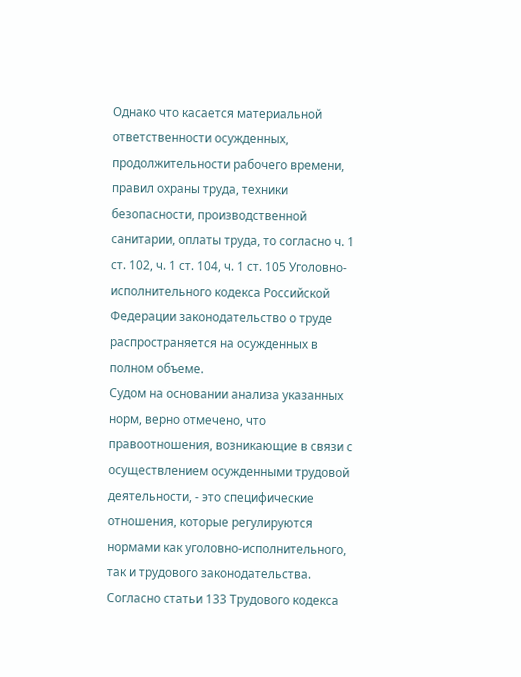Однако что касается материальной ответственности осужденных, продолжительности рабочего времени, правил охраны труда, техники безопасности, производственной санитарии, оплаты труда, то согласно ч. 1 ст. 102, ч. 1 ст. 104, ч. 1 ст. 105 Уголовно-исполнительного кодекса Российской Федерации законодательство о труде распространяется на осужденных в полном объеме.
Судом на основании анализа указанных норм, верно отмечено, что правоотношения, возникающие в связи с осуществлением осужденными трудовой деятельности, - это специфические отношения, которые регулируются нормами как уголовно-исполнительного, так и трудового законодательства.
Согласно статьи 133 Трудового кодекса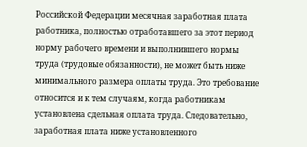Российской Федерации месячная заработная плата работника, полностью отработавшего за этот период норму рабочего времени и выполнившего нормы труда (трудовые обязанности), не может быть ниже минимального размера оплаты труда. Это требование относится и к тем случаям, когда работникам установлена сдельная оплата труда. Следовательно, заработная плата ниже установленного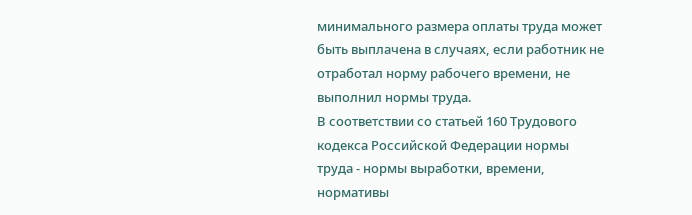минимального размера оплаты труда может быть выплачена в случаях, если работник не отработал норму рабочего времени, не выполнил нормы труда.
В соответствии со статьей 160 Трудового кодекса Российской Федерации нормы труда - нормы выработки, времени, нормативы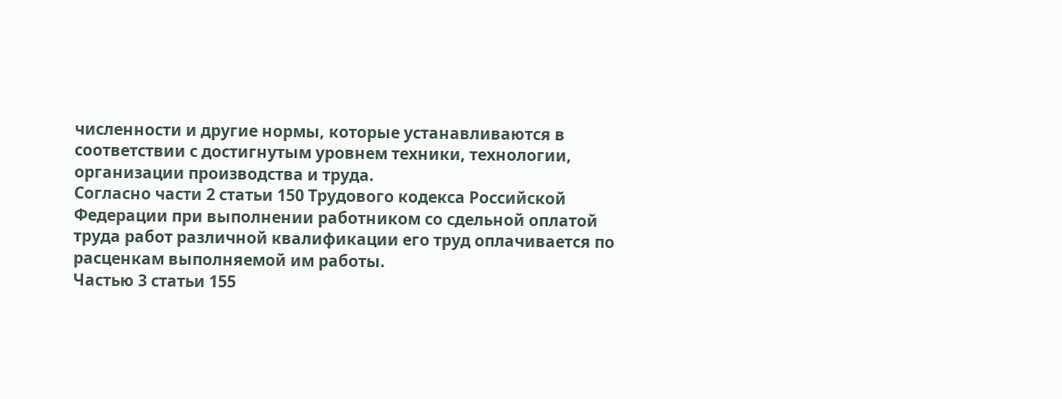численности и другие нормы, которые устанавливаются в соответствии с достигнутым уровнем техники, технологии, организации производства и труда.
Согласно части 2 статьи 150 Трудового кодекса Российской Федерации при выполнении работником со сдельной оплатой труда работ различной квалификации его труд оплачивается по расценкам выполняемой им работы.
Частью 3 статьи 155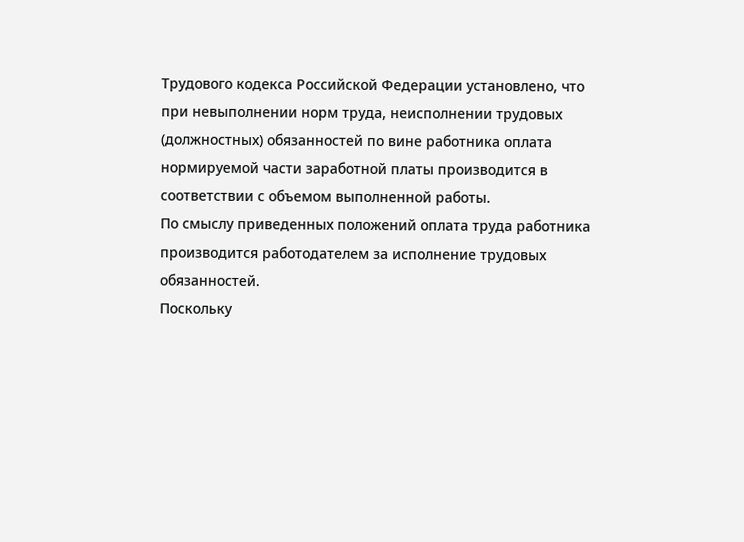Трудового кодекса Российской Федерации установлено, что при невыполнении норм труда, неисполнении трудовых (должностных) обязанностей по вине работника оплата нормируемой части заработной платы производится в соответствии с объемом выполненной работы.
По смыслу приведенных положений оплата труда работника производится работодателем за исполнение трудовых обязанностей.
Поскольку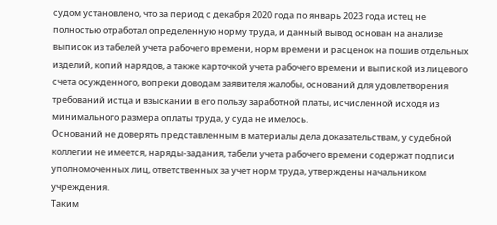судом установлено, что за период с декабря 2020 года по январь 2023 года истец не полностью отработал определенную норму труда, и данный вывод основан на анализе выписок из табелей учета рабочего времени, норм времени и расценок на пошив отдельных изделий, копий нарядов, а также карточкой учета рабочего времени и выпиской из лицевого счета осужденного, вопреки доводам заявителя жалобы, оснований для удовлетворения требований истца и взыскании в его пользу заработной платы, исчисленной исходя из минимального размера оплаты труда, у суда не имелось.
Оснований не доверять представленным в материалы дела доказательствам, у судебной коллегии не имеется, наряды-задания, табели учета рабочего времени содержат подписи уполномоченных лиц, ответственных за учет норм труда, утверждены начальником учреждения.
Таким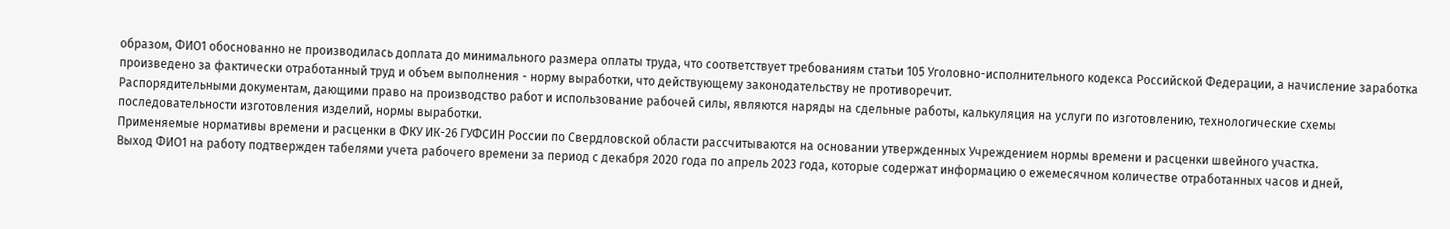образом, ФИО1 обоснованно не производилась доплата до минимального размера оплаты труда, что соответствует требованиям статьи 105 Уголовно-исполнительного кодекса Российской Федерации, а начисление заработка произведено за фактически отработанный труд и объем выполнения - норму выработки, что действующему законодательству не противоречит.
Распорядительными документам, дающими право на производство работ и использование рабочей силы, являются наряды на сдельные работы, калькуляция на услуги по изготовлению, технологические схемы последовательности изготовления изделий, нормы выработки.
Применяемые нормативы времени и расценки в ФКУ ИК-26 ГУФСИН России по Свердловской области рассчитываются на основании утвержденных Учреждением нормы времени и расценки швейного участка.
Выход ФИО1 на работу подтвержден табелями учета рабочего времени за период с декабря 2020 года по апрель 2023 года, которые содержат информацию о ежемесячном количестве отработанных часов и дней,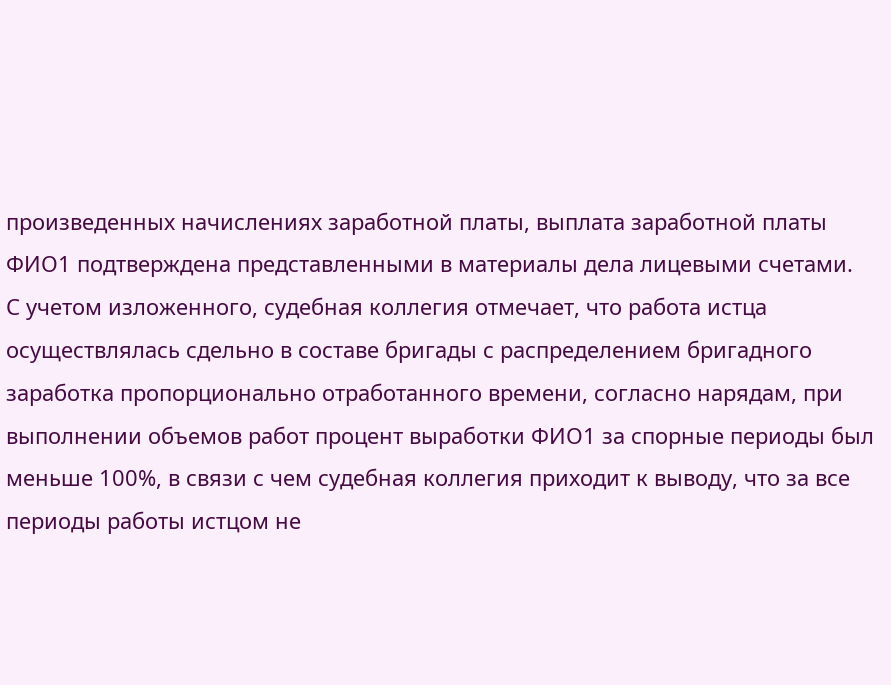произведенных начислениях заработной платы, выплата заработной платы ФИО1 подтверждена представленными в материалы дела лицевыми счетами.
С учетом изложенного, судебная коллегия отмечает, что работа истца осуществлялась сдельно в составе бригады с распределением бригадного заработка пропорционально отработанного времени, согласно нарядам, при выполнении объемов работ процент выработки ФИО1 за спорные периоды был меньше 100%, в связи с чем судебная коллегия приходит к выводу, что за все периоды работы истцом не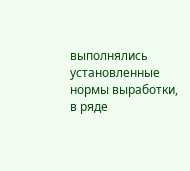выполнялись установленные нормы выработки, в ряде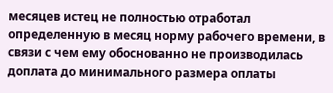месяцев истец не полностью отработал определенную в месяц норму рабочего времени, в связи с чем ему обоснованно не производилась доплата до минимального размера оплаты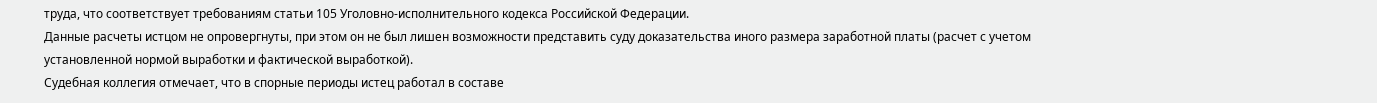труда, что соответствует требованиям статьи 105 Уголовно-исполнительного кодекса Российской Федерации.
Данные расчеты истцом не опровергнуты, при этом он не был лишен возможности представить суду доказательства иного размера заработной платы (расчет с учетом установленной нормой выработки и фактической выработкой).
Судебная коллегия отмечает, что в спорные периоды истец работал в составе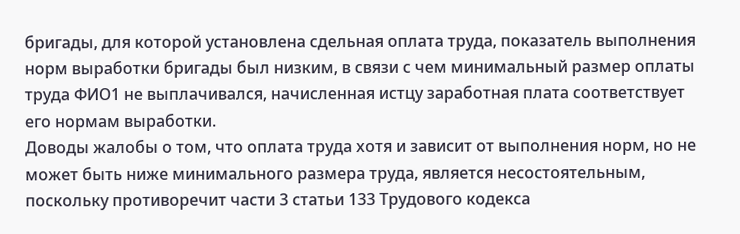бригады, для которой установлена сдельная оплата труда, показатель выполнения норм выработки бригады был низким, в связи с чем минимальный размер оплаты труда ФИО1 не выплачивался, начисленная истцу заработная плата соответствует его нормам выработки.
Доводы жалобы о том, что оплата труда хотя и зависит от выполнения норм, но не может быть ниже минимального размера труда, является несостоятельным, поскольку противоречит части 3 статьи 133 Трудового кодекса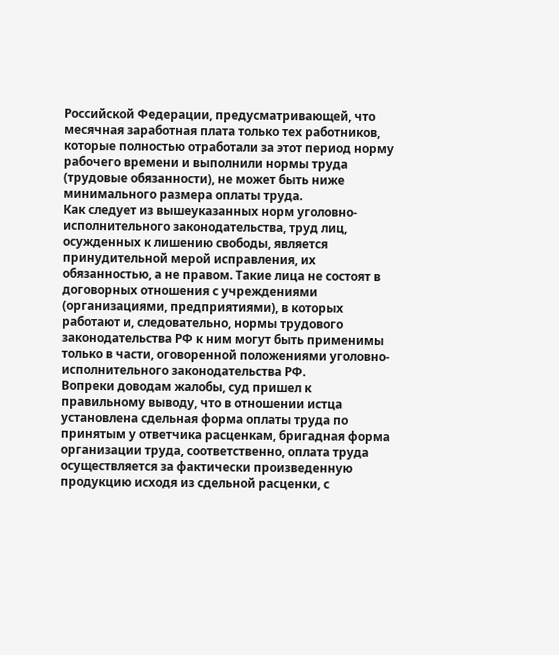Российской Федерации, предусматривающей, что месячная заработная плата только тех работников, которые полностью отработали за этот период норму рабочего времени и выполнили нормы труда (трудовые обязанности), не может быть ниже минимального размера оплаты труда.
Как следует из вышеуказанных норм уголовно-исполнительного законодательства, труд лиц, осужденных к лишению свободы, является принудительной мерой исправления, их обязанностью, а не правом. Такие лица не состоят в договорных отношения с учреждениями (организациями, предприятиями), в которых работают и, следовательно, нормы трудового законодательства РФ к ним могут быть применимы только в части, оговоренной положениями уголовно-исполнительного законодательства РФ.
Вопреки доводам жалобы, суд пришел к правильному выводу, что в отношении истца установлена сдельная форма оплаты труда по принятым у ответчика расценкам, бригадная форма организации труда, соответственно, оплата труда осуществляется за фактически произведенную продукцию исходя из сдельной расценки, с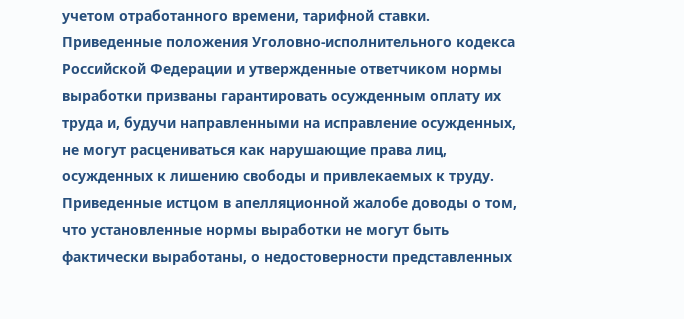учетом отработанного времени, тарифной ставки.
Приведенные положения Уголовно-исполнительного кодекса Российской Федерации и утвержденные ответчиком нормы выработки призваны гарантировать осужденным оплату их труда и, будучи направленными на исправление осужденных, не могут расцениваться как нарушающие права лиц, осужденных к лишению свободы и привлекаемых к труду.
Приведенные истцом в апелляционной жалобе доводы о том, что установленные нормы выработки не могут быть фактически выработаны, о недостоверности представленных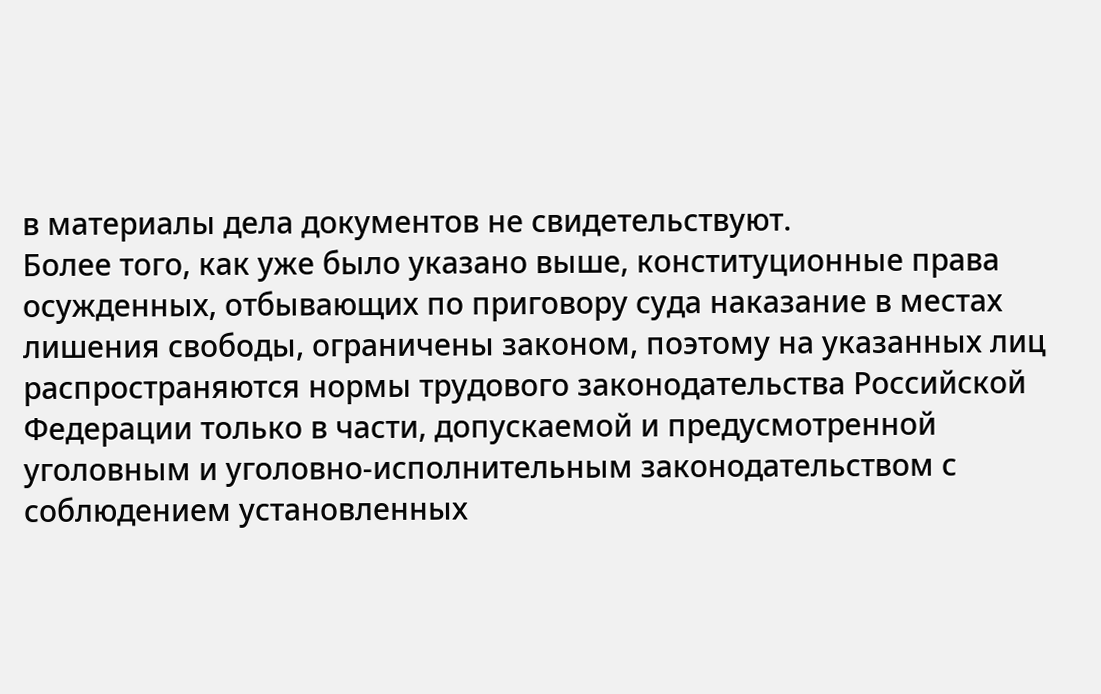в материалы дела документов не свидетельствуют.
Более того, как уже было указано выше, конституционные права осужденных, отбывающих по приговору суда наказание в местах лишения свободы, ограничены законом, поэтому на указанных лиц распространяются нормы трудового законодательства Российской Федерации только в части, допускаемой и предусмотренной уголовным и уголовно-исполнительным законодательством с соблюдением установленных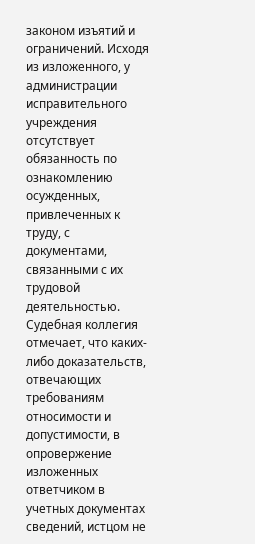законом изъятий и ограничений. Исходя из изложенного, у администрации исправительного учреждения отсутствует обязанность по ознакомлению осужденных, привлеченных к труду, с документами, связанными с их трудовой деятельностью.
Судебная коллегия отмечает, что каких-либо доказательств, отвечающих требованиям относимости и допустимости, в опровержение изложенных ответчиком в учетных документах сведений, истцом не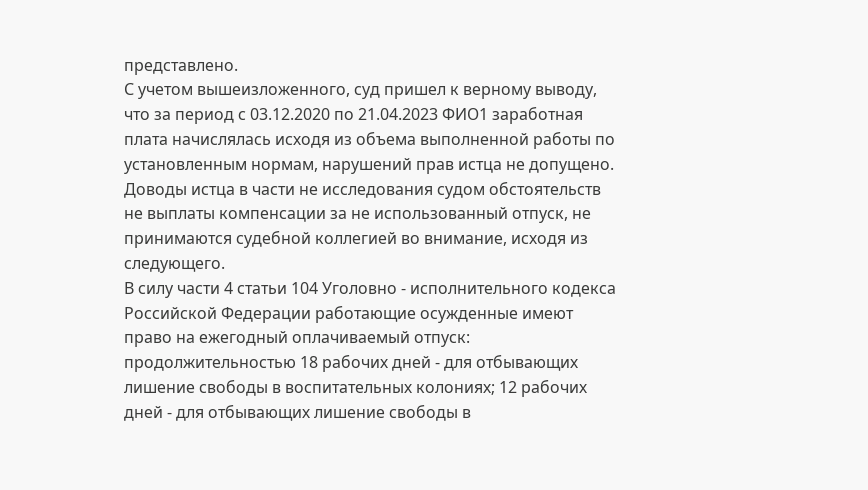представлено.
С учетом вышеизложенного, суд пришел к верному выводу, что за период с 03.12.2020 по 21.04.2023 ФИО1 заработная плата начислялась исходя из объема выполненной работы по установленным нормам, нарушений прав истца не допущено.
Доводы истца в части не исследования судом обстоятельств не выплаты компенсации за не использованный отпуск, не принимаются судебной коллегией во внимание, исходя из следующего.
В силу части 4 статьи 104 Уголовно - исполнительного кодекса Российской Федерации работающие осужденные имеют право на ежегодный оплачиваемый отпуск: продолжительностью 18 рабочих дней - для отбывающих лишение свободы в воспитательных колониях; 12 рабочих дней - для отбывающих лишение свободы в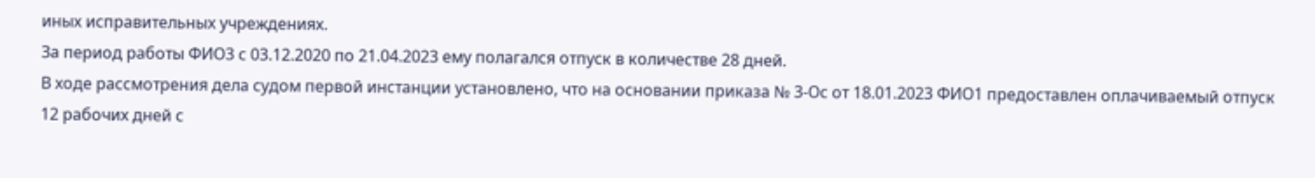иных исправительных учреждениях.
За период работы ФИО3 с 03.12.2020 по 21.04.2023 ему полагался отпуск в количестве 28 дней.
В ходе рассмотрения дела судом первой инстанции установлено, что на основании приказа № 3-Ос от 18.01.2023 ФИО1 предоставлен оплачиваемый отпуск 12 рабочих дней с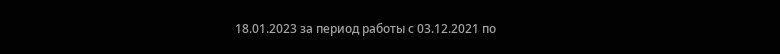18.01.2023 за период работы с 03.12.2021 по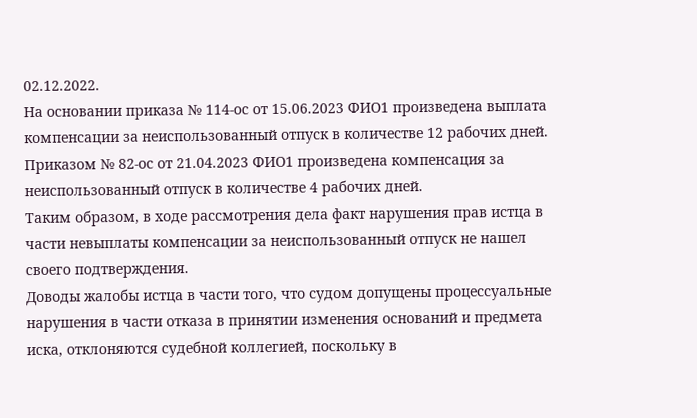02.12.2022.
На основании приказа № 114-ос от 15.06.2023 ФИО1 произведена выплата компенсации за неиспользованный отпуск в количестве 12 рабочих дней.
Приказом № 82-ос от 21.04.2023 ФИО1 произведена компенсация за неиспользованный отпуск в количестве 4 рабочих дней.
Таким образом, в ходе рассмотрения дела факт нарушения прав истца в части невыплаты компенсации за неиспользованный отпуск не нашел своего подтверждения.
Доводы жалобы истца в части того, что судом допущены процессуальные нарушения в части отказа в принятии изменения оснований и предмета иска, отклоняются судебной коллегией, поскольку в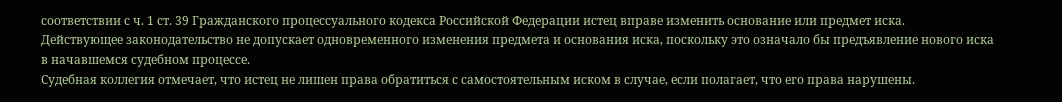соответствии с ч. 1 ст. 39 Гражданского процессуального кодекса Российской Федерации истец вправе изменить основание или предмет иска.
Действующее законодательство не допускает одновременного изменения предмета и основания иска, поскольку это означало бы предъявление нового иска в начавшемся судебном процессе.
Судебная коллегия отмечает, что истец не лишен права обратиться с самостоятельным иском в случае, если полагает, что его права нарушены.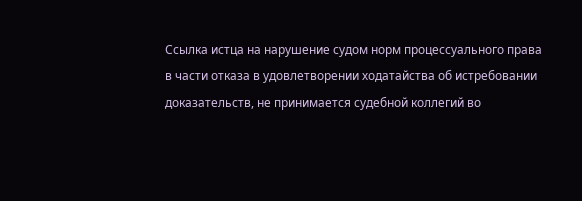Ссылка истца на нарушение судом норм процессуального права в части отказа в удовлетворении ходатайства об истребовании доказательств, не принимается судебной коллегий во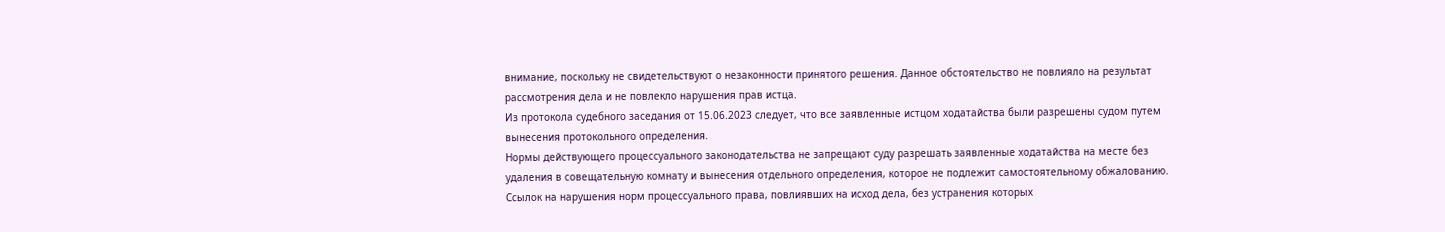внимание, поскольку не свидетельствуют о незаконности принятого решения. Данное обстоятельство не повлияло на результат рассмотрения дела и не повлекло нарушения прав истца.
Из протокола судебного заседания от 15.06.2023 следует, что все заявленные истцом ходатайства были разрешены судом путем вынесения протокольного определения.
Нормы действующего процессуального законодательства не запрещают суду разрешать заявленные ходатайства на месте без удаления в совещательную комнату и вынесения отдельного определения, которое не подлежит самостоятельному обжалованию.
Ссылок на нарушения норм процессуального права, повлиявших на исход дела, без устранения которых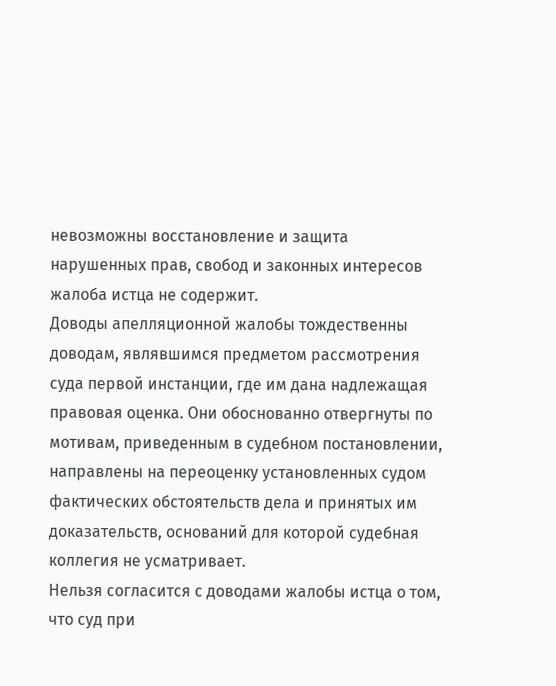невозможны восстановление и защита нарушенных прав, свобод и законных интересов жалоба истца не содержит.
Доводы апелляционной жалобы тождественны доводам, являвшимся предметом рассмотрения суда первой инстанции, где им дана надлежащая правовая оценка. Они обоснованно отвергнуты по мотивам, приведенным в судебном постановлении, направлены на переоценку установленных судом фактических обстоятельств дела и принятых им доказательств, оснований для которой судебная коллегия не усматривает.
Нельзя согласится с доводами жалобы истца о том, что суд при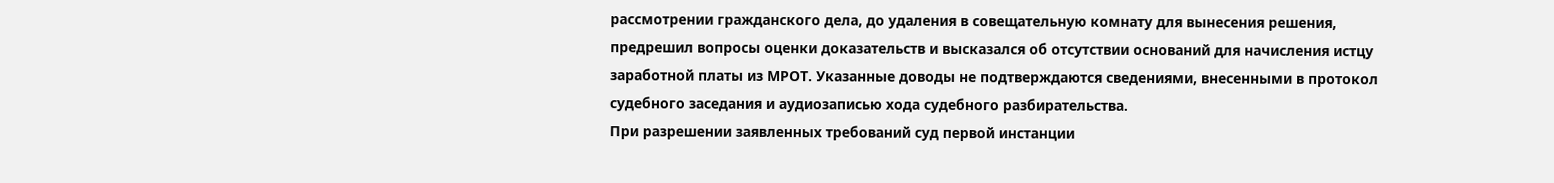рассмотрении гражданского дела, до удаления в совещательную комнату для вынесения решения, предрешил вопросы оценки доказательств и высказался об отсутствии оснований для начисления истцу заработной платы из МРОТ. Указанные доводы не подтверждаются сведениями, внесенными в протокол судебного заседания и аудиозаписью хода судебного разбирательства.
При разрешении заявленных требований суд первой инстанции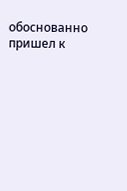обоснованно пришел к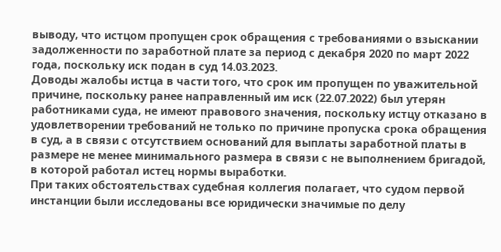выводу, что истцом пропущен срок обращения с требованиями о взыскании задолженности по заработной плате за период с декабря 2020 по март 2022 года, поскольку иск подан в суд 14.03.2023.
Доводы жалобы истца в части того, что срок им пропущен по уважительной причине, поскольку ранее направленный им иск (22.07.2022) был утерян работниками суда, не имеют правового значения, поскольку истцу отказано в удовлетворении требований не только по причине пропуска срока обращения в суд, а в связи с отсутствием оснований для выплаты заработной платы в размере не менее минимального размера в связи с не выполнением бригадой, в которой работал истец нормы выработки.
При таких обстоятельствах судебная коллегия полагает, что судом первой инстанции были исследованы все юридически значимые по делу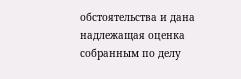обстоятельства и дана надлежащая оценка собранным по делу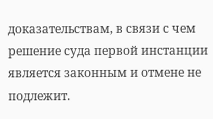доказательствам, в связи с чем решение суда первой инстанции является законным и отмене не подлежит.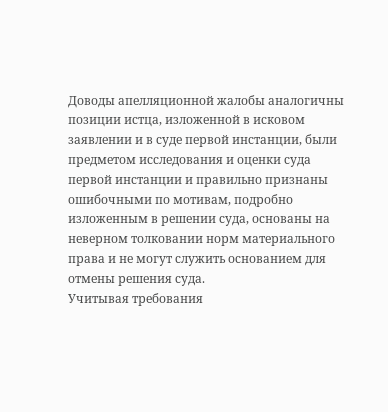Доводы апелляционной жалобы аналогичны позиции истца, изложенной в исковом заявлении и в суде первой инстанции, были предметом исследования и оценки суда первой инстанции и правильно признаны ошибочными по мотивам, подробно изложенным в решении суда, основаны на неверном толковании норм материального права и не могут служить основанием для отмены решения суда.
Учитывая требования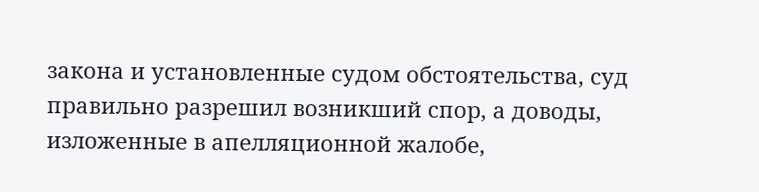закона и установленные судом обстоятельства, суд правильно разрешил возникший спор, а доводы, изложенные в апелляционной жалобе,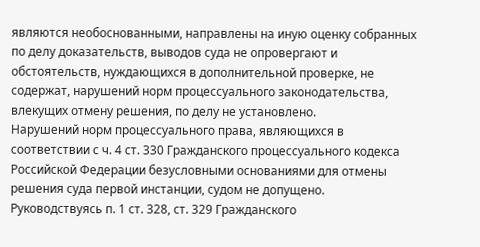являются необоснованными, направлены на иную оценку собранных по делу доказательств, выводов суда не опровергают и обстоятельств, нуждающихся в дополнительной проверке, не содержат, нарушений норм процессуального законодательства, влекущих отмену решения, по делу не установлено.
Нарушений норм процессуального права, являющихся в соответствии с ч. 4 ст. 330 Гражданского процессуального кодекса Российской Федерации безусловными основаниями для отмены решения суда первой инстанции, судом не допущено.
Руководствуясь п. 1 ст. 328, ст. 329 Гражданского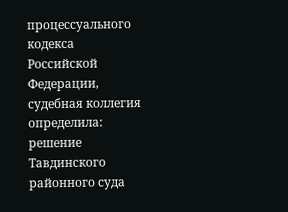процессуального кодекса Российской Федерации, судебная коллегия
определила:
решение Тавдинского районного суда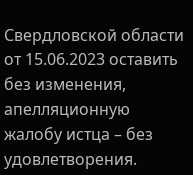Свердловской области от 15.06.2023 оставить без изменения, апелляционную жалобу истца – без удовлетворения.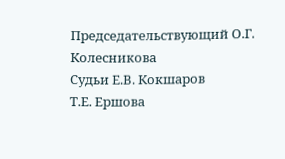Председательствующий О.Г. Колесникова
Судьи Е.В. Кокшаров
Т.Е. Ершова